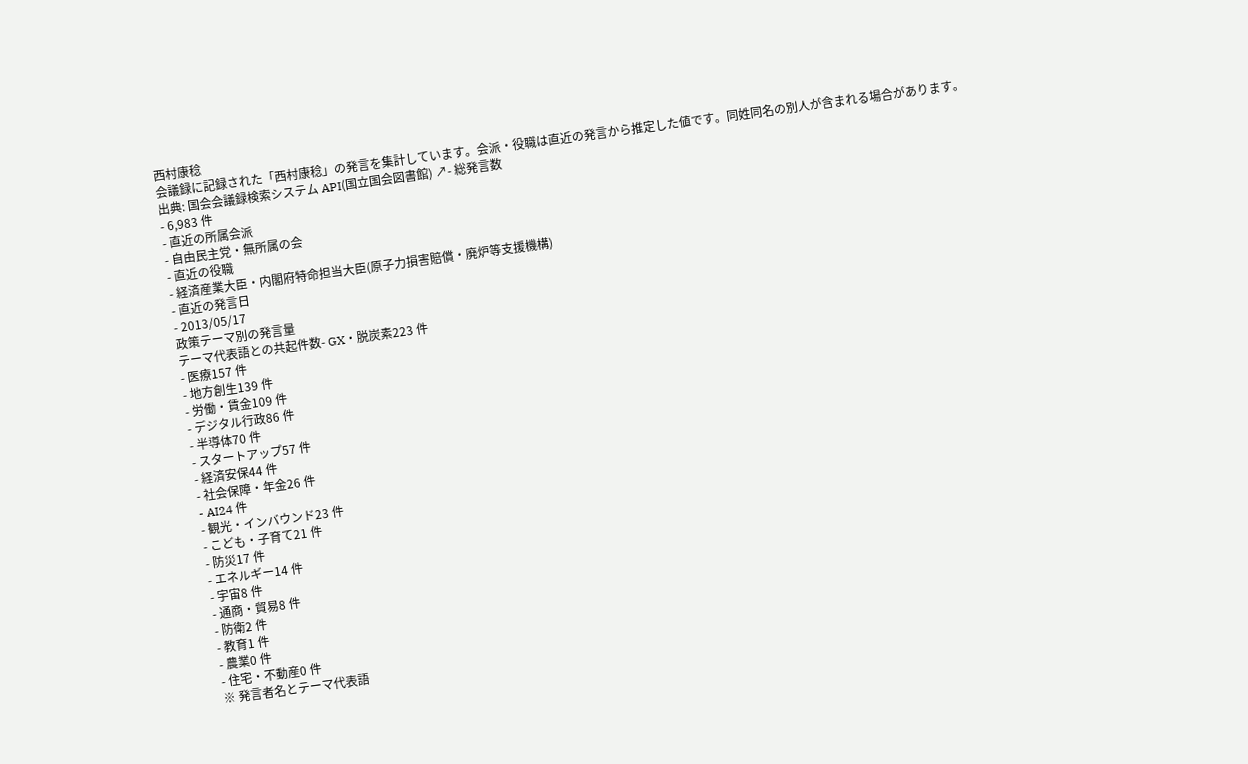西村康稔
会議録に記録された「西村康稔」の発言を集計しています。会派・役職は直近の発言から推定した値です。同姓同名の別人が含まれる場合があります。
出典: 国会会議録検索システム API(国立国会図書館) ↗- 総発言数
- 6,983 件
- 直近の所属会派
- 自由民主党・無所属の会
- 直近の役職
- 経済産業大臣・内閣府特命担当大臣(原子力損害賠償・廃炉等支援機構)
- 直近の発言日
- 2013/05/17
政策テーマ別の発言量
テーマ代表語との共起件数- GX・脱炭素223 件
- 医療157 件
- 地方創生139 件
- 労働・賃金109 件
- デジタル行政86 件
- 半導体70 件
- スタートアップ57 件
- 経済安保44 件
- 社会保障・年金26 件
- AI24 件
- 観光・インバウンド23 件
- こども・子育て21 件
- 防災17 件
- エネルギー14 件
- 宇宙8 件
- 通商・貿易8 件
- 防衛2 件
- 教育1 件
- 農業0 件
- 住宅・不動産0 件
※ 発言者名とテーマ代表語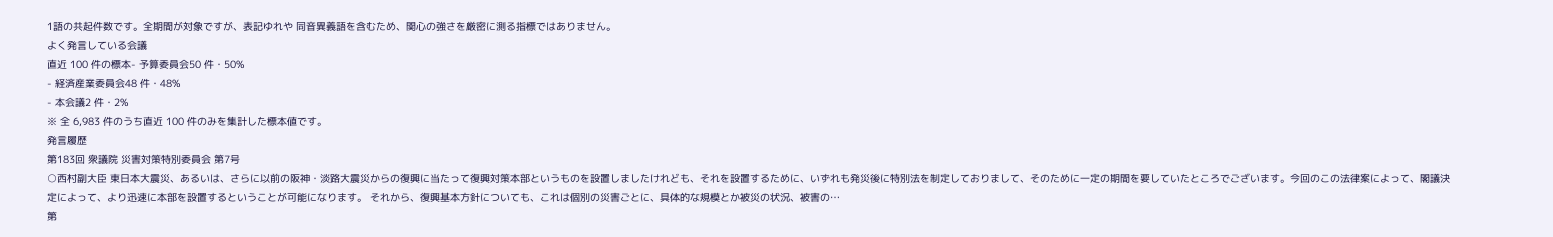1語の共起件数です。全期間が対象ですが、表記ゆれや 同音異義語を含むため、関心の強さを厳密に測る指標ではありません。
よく発言している会議
直近 100 件の標本- 予算委員会50 件・50%
- 経済産業委員会48 件・48%
- 本会議2 件・2%
※ 全 6,983 件のうち直近 100 件のみを集計した標本値です。
発言履歴
第183回 衆議院 災害対策特別委員会 第7号
○西村副大臣 東日本大震災、あるいは、さらに以前の阪神・淡路大震災からの復興に当たって復興対策本部というものを設置しましたけれども、それを設置するために、いずれも発災後に特別法を制定しておりまして、そのために一定の期間を要していたところでございます。今回のこの法律案によって、閣議決定によって、より迅速に本部を設置するということが可能になります。 それから、復興基本方針についても、これは個別の災害ごとに、具体的な規模とか被災の状況、被害の…
第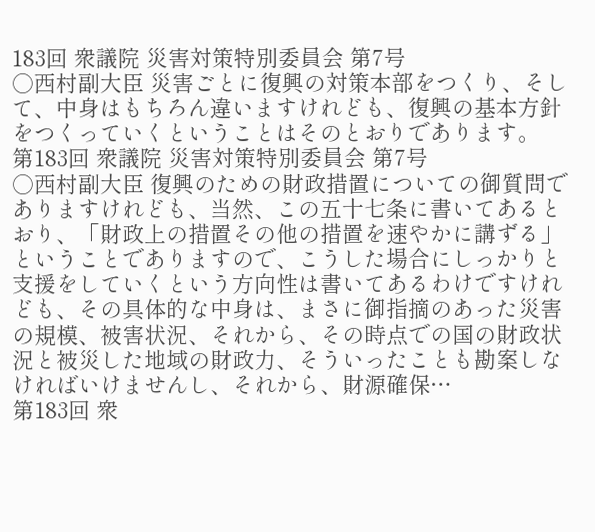183回 衆議院 災害対策特別委員会 第7号
○西村副大臣 災害ごとに復興の対策本部をつくり、そして、中身はもちろん違いますけれども、復興の基本方針をつくっていくということはそのとおりであります。
第183回 衆議院 災害対策特別委員会 第7号
○西村副大臣 復興のための財政措置についての御質問でありますけれども、当然、この五十七条に書いてあるとおり、「財政上の措置その他の措置を速やかに講ずる」ということでありますので、こうした場合にしっかりと支援をしていくという方向性は書いてあるわけですけれども、その具体的な中身は、まさに御指摘のあった災害の規模、被害状況、それから、その時点での国の財政状況と被災した地域の財政力、そういったことも勘案しなければいけませんし、それから、財源確保…
第183回 衆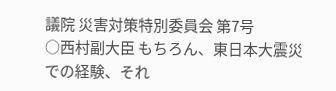議院 災害対策特別委員会 第7号
○西村副大臣 もちろん、東日本大震災での経験、それ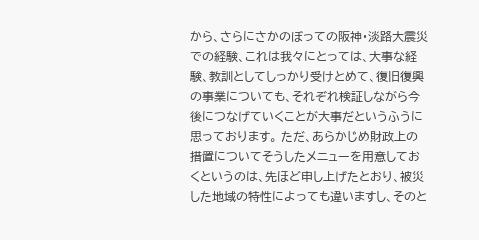から、さらにさかのぼっての阪神・淡路大震災での経験、これは我々にとっては、大事な経験、教訓としてしっかり受けとめて、復旧復興の事業についても、それぞれ検証しながら今後につなげていくことが大事だというふうに思っております。 ただ、あらかじめ財政上の措置についてそうしたメニューを用意しておくというのは、先ほど申し上げたとおり、被災した地域の特性によっても違いますし、そのと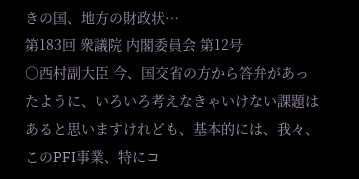きの国、地方の財政状…
第183回 衆議院 内閣委員会 第12号
○西村副大臣 今、国交省の方から答弁があったように、いろいろ考えなきゃいけない課題はあると思いますけれども、基本的には、我々、このPFI事業、特にコ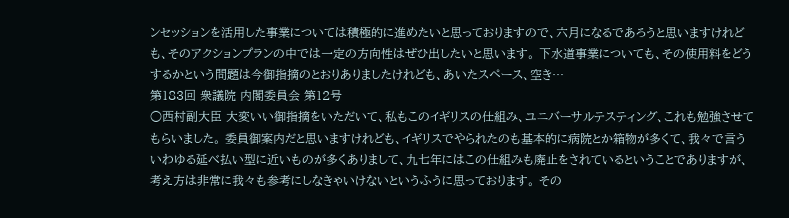ンセッションを活用した事業については積極的に進めたいと思っておりますので、六月になるであろうと思いますけれども、そのアクションプランの中では一定の方向性はぜひ出したいと思います。 下水道事業についても、その使用料をどうするかという問題は今御指摘のとおりありましたけれども、あいたスペース、空き…
第183回 衆議院 内閣委員会 第12号
○西村副大臣 大変いい御指摘をいただいて、私もこのイギリスの仕組み、ユニバーサルテスティング、これも勉強させてもらいました。 委員御案内だと思いますけれども、イギリスでやられたのも基本的に病院とか箱物が多くて、我々で言ういわゆる延べ払い型に近いものが多くありまして、九七年にはこの仕組みも廃止をされているということでありますが、考え方は非常に我々も参考にしなきゃいけないというふうに思っております。 その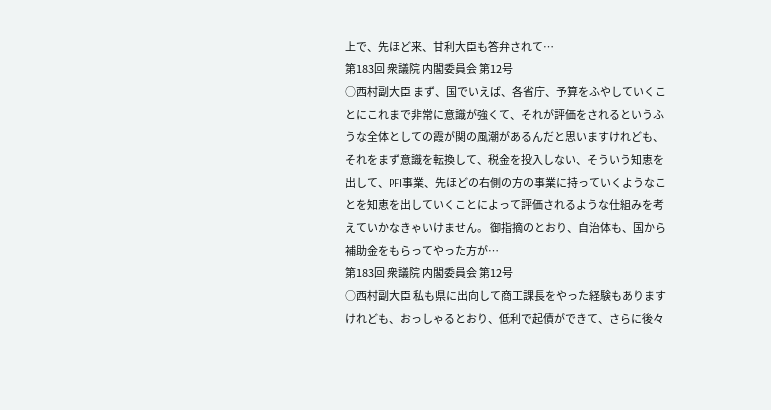上で、先ほど来、甘利大臣も答弁されて…
第183回 衆議院 内閣委員会 第12号
○西村副大臣 まず、国でいえば、各省庁、予算をふやしていくことにこれまで非常に意識が強くて、それが評価をされるというふうな全体としての霞が関の風潮があるんだと思いますけれども、それをまず意識を転換して、税金を投入しない、そういう知恵を出して、PFI事業、先ほどの右側の方の事業に持っていくようなことを知恵を出していくことによって評価されるような仕組みを考えていかなきゃいけません。 御指摘のとおり、自治体も、国から補助金をもらってやった方が…
第183回 衆議院 内閣委員会 第12号
○西村副大臣 私も県に出向して商工課長をやった経験もありますけれども、おっしゃるとおり、低利で起債ができて、さらに後々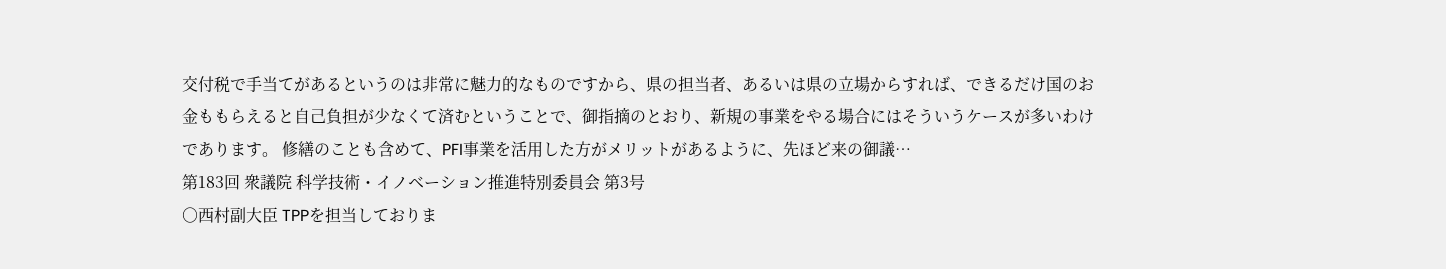交付税で手当てがあるというのは非常に魅力的なものですから、県の担当者、あるいは県の立場からすれば、できるだけ国のお金ももらえると自己負担が少なくて済むということで、御指摘のとおり、新規の事業をやる場合にはそういうケースが多いわけであります。 修繕のことも含めて、PFI事業を活用した方がメリットがあるように、先ほど来の御議…
第183回 衆議院 科学技術・イノベーション推進特別委員会 第3号
○西村副大臣 TPPを担当しておりま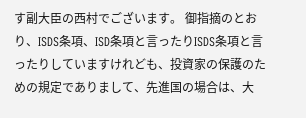す副大臣の西村でございます。 御指摘のとおり、ISDS条項、ISD条項と言ったりISDS条項と言ったりしていますけれども、投資家の保護のための規定でありまして、先進国の場合は、大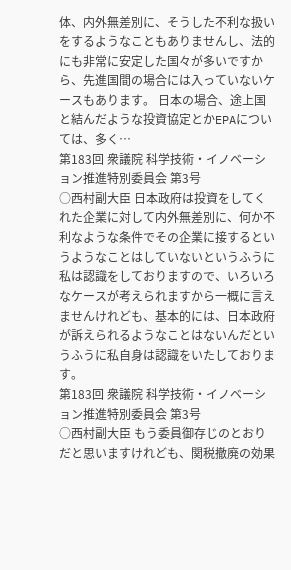体、内外無差別に、そうした不利な扱いをするようなこともありませんし、法的にも非常に安定した国々が多いですから、先進国間の場合には入っていないケースもあります。 日本の場合、途上国と結んだような投資協定とかEPAについては、多く…
第183回 衆議院 科学技術・イノベーション推進特別委員会 第3号
○西村副大臣 日本政府は投資をしてくれた企業に対して内外無差別に、何か不利なような条件でその企業に接するというようなことはしていないというふうに私は認識をしておりますので、いろいろなケースが考えられますから一概に言えませんけれども、基本的には、日本政府が訴えられるようなことはないんだというふうに私自身は認識をいたしております。
第183回 衆議院 科学技術・イノベーション推進特別委員会 第3号
○西村副大臣 もう委員御存じのとおりだと思いますけれども、関税撤廃の効果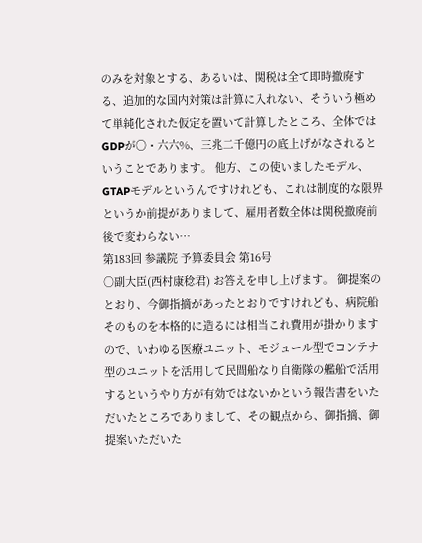のみを対象とする、あるいは、関税は全て即時撤廃する、追加的な国内対策は計算に入れない、そういう極めて単純化された仮定を置いて計算したところ、全体ではGDPが〇・六六%、三兆二千億円の底上げがなされるということであります。 他方、この使いましたモデル、GTAPモデルというんですけれども、これは制度的な限界というか前提がありまして、雇用者数全体は関税撤廃前後で変わらない…
第183回 参議院 予算委員会 第16号
○副大臣(西村康稔君) お答えを申し上げます。 御提案のとおり、今御指摘があったとおりですけれども、病院船そのものを本格的に造るには相当これ費用が掛かりますので、いわゆる医療ユニット、モジュール型でコンテナ型のユニットを活用して民間船なり自衛隊の艦船で活用するというやり方が有効ではないかという報告書をいただいたところでありまして、その観点から、御指摘、御提案いただいた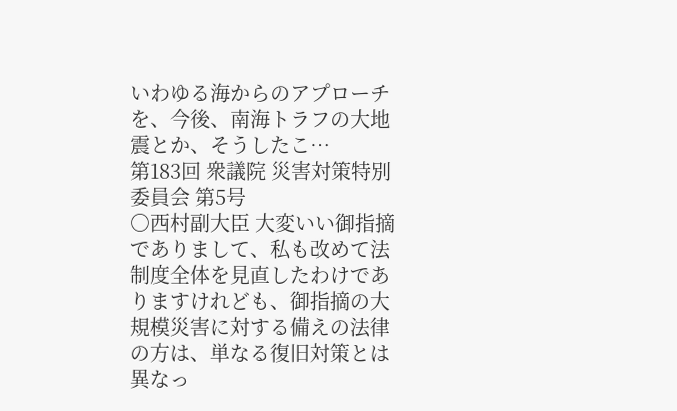いわゆる海からのアプローチを、今後、南海トラフの大地震とか、そうしたこ…
第183回 衆議院 災害対策特別委員会 第5号
○西村副大臣 大変いい御指摘でありまして、私も改めて法制度全体を見直したわけでありますけれども、御指摘の大規模災害に対する備えの法律の方は、単なる復旧対策とは異なっ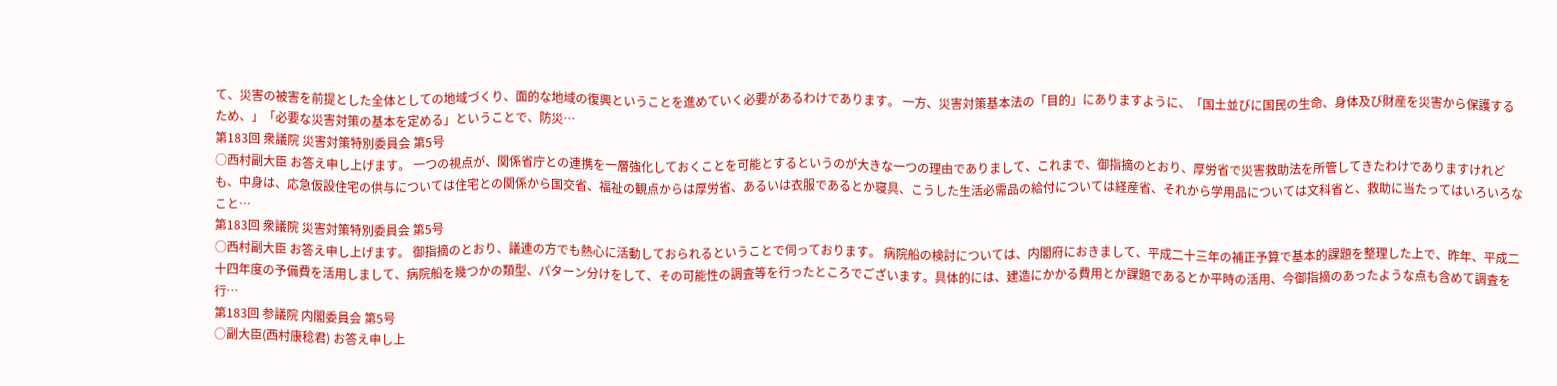て、災害の被害を前提とした全体としての地域づくり、面的な地域の復興ということを進めていく必要があるわけであります。 一方、災害対策基本法の「目的」にありますように、「国土並びに国民の生命、身体及び財産を災害から保護するため、」「必要な災害対策の基本を定める」ということで、防災…
第183回 衆議院 災害対策特別委員会 第5号
○西村副大臣 お答え申し上げます。 一つの視点が、関係省庁との連携を一層強化しておくことを可能とするというのが大きな一つの理由でありまして、これまで、御指摘のとおり、厚労省で災害救助法を所管してきたわけでありますけれども、中身は、応急仮設住宅の供与については住宅との関係から国交省、福祉の観点からは厚労省、あるいは衣服であるとか寝具、こうした生活必需品の給付については経産省、それから学用品については文科省と、救助に当たってはいろいろなこと…
第183回 衆議院 災害対策特別委員会 第5号
○西村副大臣 お答え申し上げます。 御指摘のとおり、議連の方でも熱心に活動しておられるということで伺っております。 病院船の検討については、内閣府におきまして、平成二十三年の補正予算で基本的課題を整理した上で、昨年、平成二十四年度の予備費を活用しまして、病院船を幾つかの類型、パターン分けをして、その可能性の調査等を行ったところでございます。具体的には、建造にかかる費用とか課題であるとか平時の活用、今御指摘のあったような点も含めて調査を行…
第183回 参議院 内閣委員会 第5号
○副大臣(西村康稔君) お答え申し上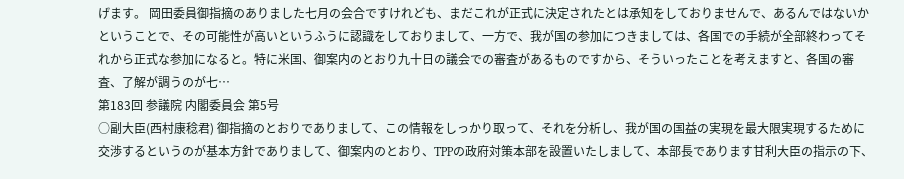げます。 岡田委員御指摘のありました七月の会合ですけれども、まだこれが正式に決定されたとは承知をしておりませんで、あるんではないかということで、その可能性が高いというふうに認識をしておりまして、一方で、我が国の参加につきましては、各国での手続が全部終わってそれから正式な参加になると。特に米国、御案内のとおり九十日の議会での審査があるものですから、そういったことを考えますと、各国の審査、了解が調うのが七…
第183回 参議院 内閣委員会 第5号
○副大臣(西村康稔君) 御指摘のとおりでありまして、この情報をしっかり取って、それを分析し、我が国の国益の実現を最大限実現するために交渉するというのが基本方針でありまして、御案内のとおり、TPPの政府対策本部を設置いたしまして、本部長であります甘利大臣の指示の下、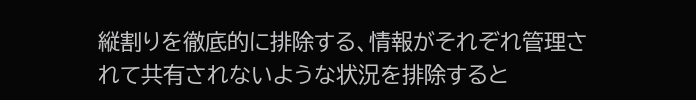縦割りを徹底的に排除する、情報がそれぞれ管理されて共有されないような状況を排除すると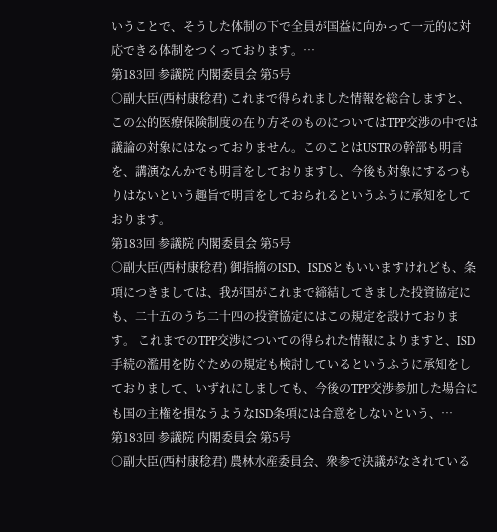いうことで、そうした体制の下で全員が国益に向かって一元的に対応できる体制をつくっております。…
第183回 参議院 内閣委員会 第5号
○副大臣(西村康稔君) これまで得られました情報を総合しますと、この公的医療保険制度の在り方そのものについてはTPP交渉の中では議論の対象にはなっておりません。このことはUSTRの幹部も明言を、講演なんかでも明言をしておりますし、今後も対象にするつもりはないという趣旨で明言をしておられるというふうに承知をしております。
第183回 参議院 内閣委員会 第5号
○副大臣(西村康稔君) 御指摘のISD、ISDSともいいますけれども、条項につきましては、我が国がこれまで締結してきました投資協定にも、二十五のうち二十四の投資協定にはこの規定を設けております。 これまでのTPP交渉についての得られた情報によりますと、ISD手続の濫用を防ぐための規定も検討しているというふうに承知をしておりまして、いずれにしましても、今後のTPP交渉参加した場合にも国の主権を損なうようなISD条項には合意をしないという、…
第183回 参議院 内閣委員会 第5号
○副大臣(西村康稔君) 農林水産委員会、衆参で決議がなされている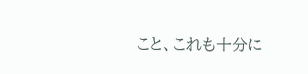こと、これも十分に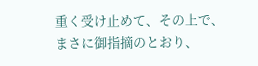重く受け止めて、その上で、まさに御指摘のとおり、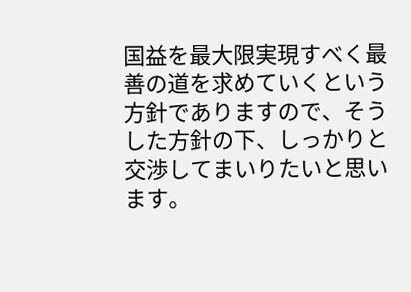国益を最大限実現すべく最善の道を求めていくという方針でありますので、そうした方針の下、しっかりと交渉してまいりたいと思います。